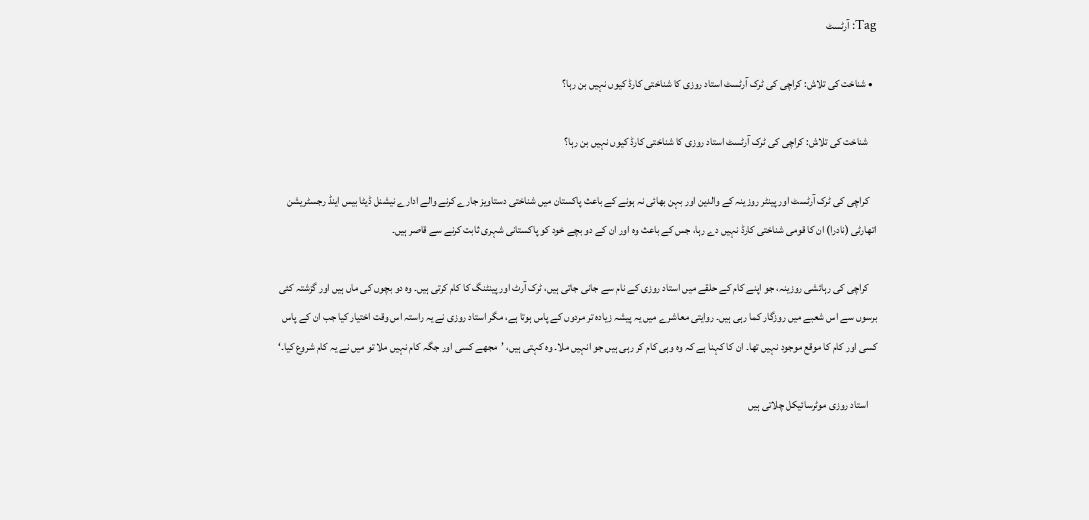Tag: آرٹسٹ

  • شناخت کی تلاش: کراچی کی ٹرک آرٹسٹ استاد روزی کا شناختی کارڈ کیوں نہیں بن رہا؟

    شناخت کی تلاش: کراچی کی ٹرک آرٹسٹ استاد روزی کا شناختی کارڈ کیوں نہیں بن رہا؟

    کراچی کی ٹرک آرٹسٹ اور پینٹر روزینہ کے والدین اور بہن بھائی نہ ہونے کے باعث پاکستان میں شناختی دستاویز جارے کرنے والے ادارے نیشنل ڈیٹا بیس اینڈ رجسٹریشن اتھارٹی (نادرا) ان کا قومی شناختی کارڈ نہیں دے رہا، جس کے باعث وہ اور ان کے دو بچے خود کو پاکستانی شہری ثابت کرنے سے قاصر ہیں۔

    کراچی کی رہائشی روزینہ، جو اپنے کام کے حلقے میں استاد روزی کے نام سے جانی جاتی ہیں، ٹرک آرٹ اور پینٹنگ کا کام کرتی ہیں۔ وہ دو بچوں کی ماں ہیں اور گزشتہ کئی برسوں سے اس شعبے میں روزگار کما رہی ہیں۔ روایتی معاشرے میں یہ پیشہ زیادہ تر مردوں کے پاس ہوتا ہے، مگر استاد روزی نے یہ راستہ اس وقت اختیار کیا جب ان کے پاس کسی اور کام کا موقع موجود نہیں تھا۔ ان کا کہنا ہے کہ وہ وہی کام کر رہی ہیں جو انہیں ملا۔ وہ کہتی ہیں، ’مجھے کسی اور جگہ کام نہیں ملا تو میں نے یہ کام شروع کیا۔‘

    استاد روزی موٹرسائیکل چلاتی ہیں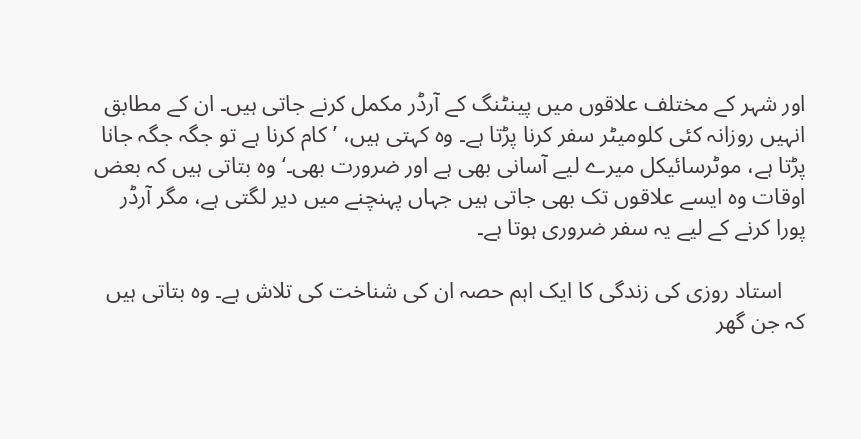اور شہر کے مختلف علاقوں میں پینٹنگ کے آرڈر مکمل کرنے جاتی ہیں۔ ان کے مطابق انہیں روزانہ کئی کلومیٹر سفر کرنا پڑتا ہے۔ وہ کہتی ہیں، ’کام کرنا ہے تو جگہ جگہ جانا پڑتا ہے، موٹرسائیکل میرے لیے آسانی بھی ہے اور ضرورت بھی۔‘ وہ بتاتی ہیں کہ بعض اوقات وہ ایسے علاقوں تک بھی جاتی ہیں جہاں پہنچنے میں دیر لگتی ہے، مگر آرڈر پورا کرنے کے لیے یہ سفر ضروری ہوتا ہے۔

    استاد روزی کی زندگی کا ایک اہم حصہ ان کی شناخت کی تلاش ہے۔ وہ بتاتی ہیں کہ جن گھر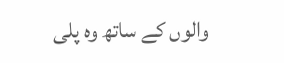والوں کے ساتھ وہ پلی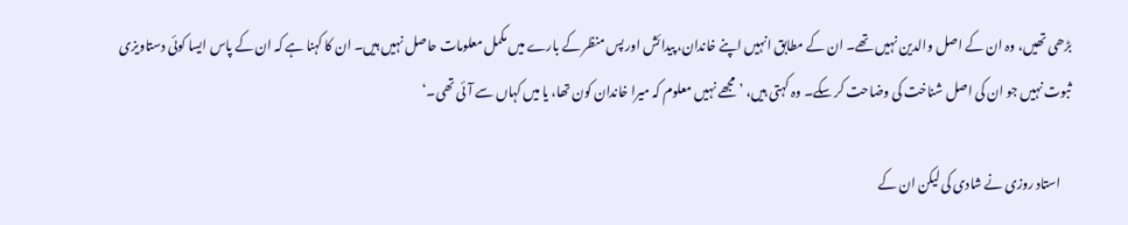بڑھی تھیں، وہ ان کے اصل والدین نہیں تھے۔ ان کے مطابق انہیں اپنے خاندان، پیدائش اور پس منظر کے بارے میں مکمل معلومات حاصل نہیں ہیں۔ ان کا کہنا ہے کہ ان کے پاس ایسا کوئی دستاویزی ثبوت نہیں جو ان کی اصل شناخت کی وضاحت کر سکے۔ وہ کہتی ہیں، ’مجھے نہیں معلوم کہ میرا خاندان کون تھا، یا میں کہاں سے آئی تھی۔‘

    استاد روزی نے شادی کی لیکن ان کے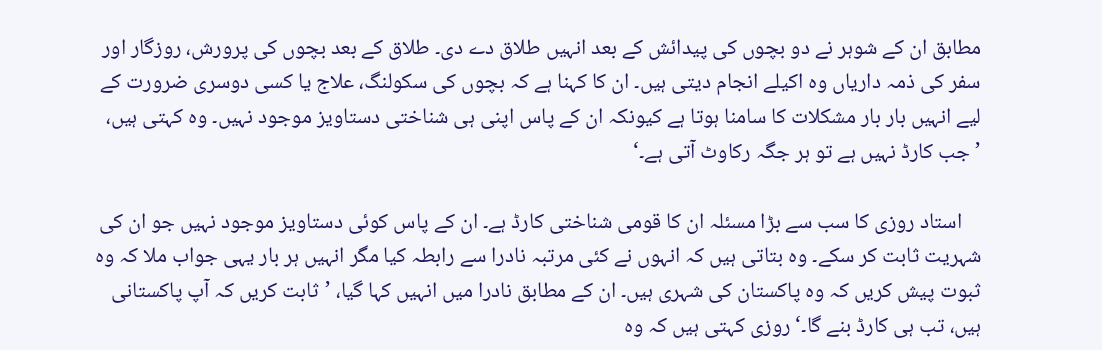مطابق ان کے شوہر نے دو بچوں کی پیدائش کے بعد انہیں طلاق دے دی۔ طلاق کے بعد بچوں کی پرورش، روزگار اور سفر کی ذمہ داریاں وہ اکیلے انجام دیتی ہیں۔ ان کا کہنا ہے کہ بچوں کی سکولنگ، علاج یا کسی دوسری ضرورت کے لیے انہیں بار بار مشکلات کا سامنا ہوتا ہے کیونکہ ان کے پاس اپنی ہی شناختی دستاویز موجود نہیں۔ وہ کہتی ہیں، ’جب کارڈ نہیں ہے تو ہر جگہ رکاوٹ آتی ہے۔‘

    استاد روزی کا سب سے بڑا مسئلہ ان کا قومی شناختی کارڈ ہے۔ ان کے پاس کوئی دستاویز موجود نہیں جو ان کی شہریت ثابت کر سکے۔ وہ بتاتی ہیں کہ انہوں نے کئی مرتبہ نادرا سے رابطہ کیا مگر انہیں ہر بار یہی جواب ملا کہ وہ ثبوت پیش کریں کہ وہ پاکستان کی شہری ہیں۔ ان کے مطابق نادرا میں انہیں کہا گیا، ’ثابت کریں کہ آپ پاکستانی ہیں، تب ہی کارڈ بنے گا۔‘ روزی کہتی ہیں کہ وہ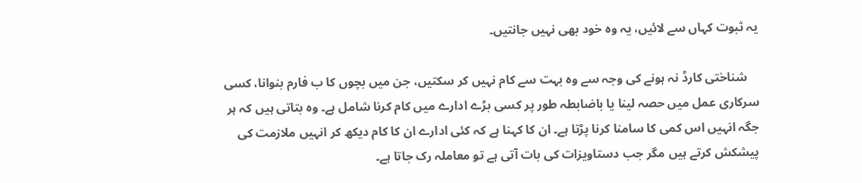یہ ثبوت کہاں سے لائیں، یہ وہ خود بھی نہیں جانتیں۔

    شناختی کارڈ نہ ہونے کی وجہ سے وہ بہت سے کام نہیں کر سکتیں، جن میں بچوں کا ب فارم بنوانا، کسی سرکاری عمل میں حصہ لینا یا باضابطہ طور پر کسی بڑے ادارے میں کام کرنا شامل ہے۔ وہ بتاتی ہیں کہ ہر جگہ انہیں اس کمی کا سامنا کرنا پڑتا ہے۔ ان کا کہنا ہے کہ کئی ادارے ان کا کام دیکھ کر انہیں ملازمت کی پیشکش کرتے ہیں مگر جب دستاویزات کی بات آتی ہے تو معاملہ رک جاتا ہے۔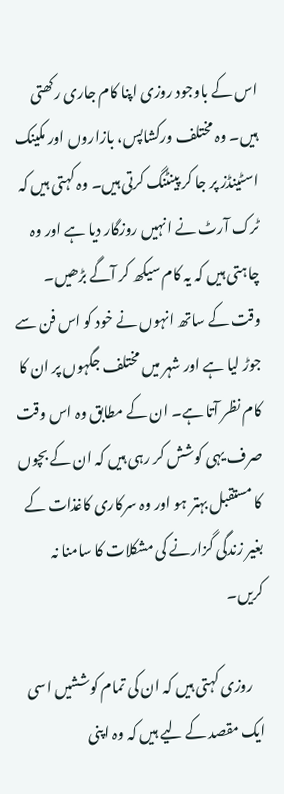اس کے باوجود روزی اپنا کام جاری رکھتی ہیں۔ وہ مختلف ورکشاپس، بازاروں اور مکینک اسٹینڈز پر جا کر پینٹنگ کرتی ہیں۔ وہ کہتی ہیں کہ ٹرک آرٹ نے انہیں روزگار دیا ہے اور وہ چاہتی ہیں کہ یہ کام سیکھ کر آگے بڑھیں۔ وقت کے ساتھ انہوں نے خود کو اس فن سے جوڑ لیا ہے اور شہر میں مختلف جگہوں پر ان کا کام نظر آتا ہے۔ ان کے مطابق وہ اس وقت صرف یہی کوشش کر رہی ہیں کہ ان کے بچوں کا مستقبل بہتر ہو اور وہ سرکاری کاغذات کے بغیر زندگی گزارنے کی مشکلات کا سامنا نہ کریں۔

    روزی کہتی ہیں کہ ان کی تمام کوششیں اسی ایک مقصد کے لیے ہیں کہ وہ اپنی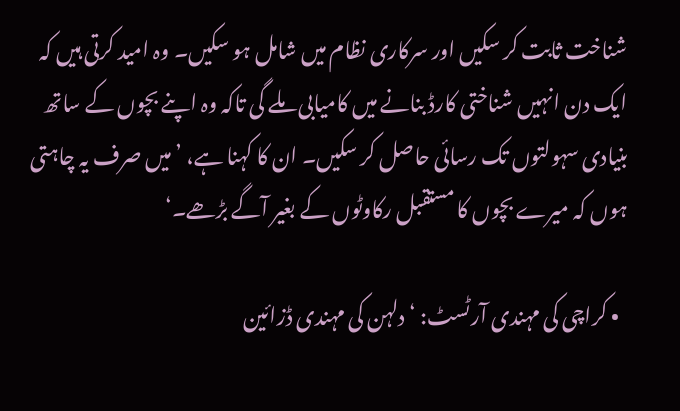شناخت ثابت کر سکیں اور سرکاری نظام میں شامل ہو سکیں۔ وہ امید کرتی ہیں کہ ایک دن انہیں شناختی کارڈ بنانے میں کامیابی ملے گی تاکہ وہ اپنے بچوں کے ساتھ بنیادی سہولتوں تک رسائی حاصل کر سکیں۔ ان کا کہنا ہے، ’میں صرف یہ چاہتی ہوں کہ میرے بچوں کا مستقبل رکاوٹوں کے بغیر آگے بڑھے۔‘

  • کراچی کی مہندی آرٹسٹ: ‘دلہن کی مہندی ڈزائین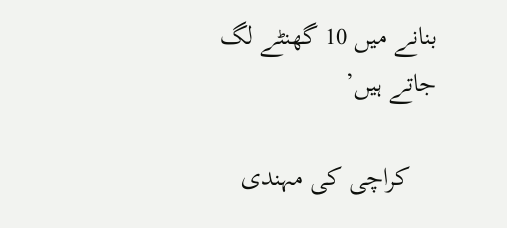بنانے میں 10 گھنٹے لگ جاتے ہیں’

    کراچی کی مہندی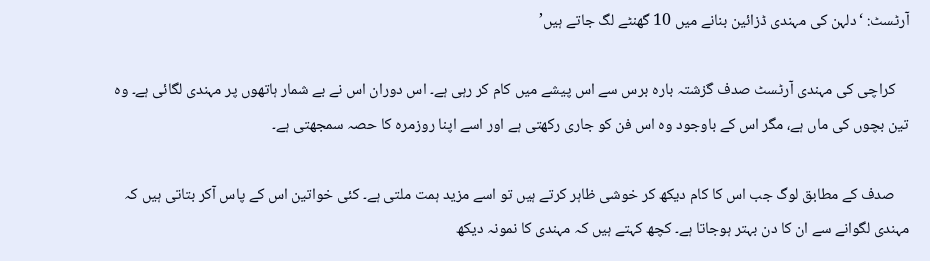آرٹسٹ: ‘دلہن کی مہندی ڈزائین بنانے میں 10 گھنٹے لگ جاتے ہیں’

    کراچی کی مہندی آرٹسٹ صدف گزشتہ بارہ برس سے اس پیشے میں کام کر رہی ہے۔ اس دوران اس نے بے شمار ہاتھوں پر مہندی لگائی ہے۔ وہ تین بچوں کی ماں ہے، مگر اس کے باوجود وہ اس فن کو جاری رکھتی ہے اور اسے اپنا روزمرہ کا حصہ سمجھتی ہے۔

    صدف کے مطابق لوگ جب اس کا کام دیکھ کر خوشی ظاہر کرتے ہیں تو اسے مزید ہمت ملتی ہے۔ کئی خواتین اس کے پاس آکر بتاتی ہیں کہ مہندی لگوانے سے ان کا دن بہتر ہوجاتا ہے۔ کچھ کہتے ہیں کہ مہندی کا نمونہ دیکھ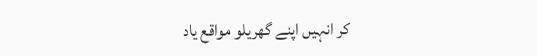کر انہیں اپنے گھریلو مواقع یاد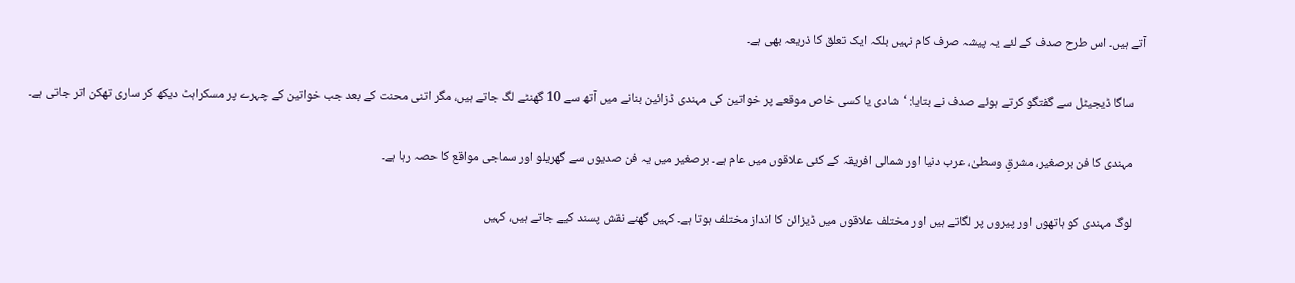آتے ہیں۔ اس طرح صدف کے لئے یہ پیشہ صرف کام نہیں بلکہ ایک تعلق کا ذریعہ بھی ہے۔

    ساگا ڈیجیٹل سے گفتگو کرتے ہوئے صدف نے بتایا: ‘شادی یا کسی خاص موقعے پر خواتین کی مہندی ڈزائین بنانے میں آتھ سے 10 گھنٹے لگ جاتے ہیں، مگر اتنی محنت کے بعد جب خواتین کے چہرے پر مسکراہٹ دیکھ کر ساری تھکن اتر جاتی ہے۔

    مہندی کا فن برصغیر، مشرقِ وسطیٰ، عرب دنیا اور شمالی افریقہ کے کئی علاقوں میں عام ہے۔ برصغیر میں یہ فن صدیوں سے گھریلو اور سماجی مواقع کا حصہ رہا ہے۔

    لوگ مہندی کو ہاتھوں اور پیروں پر لگاتے ہیں اور مختلف علاقوں میں ڈیزائن کا انداز مختلف ہوتا ہے۔ کہیں گھنے نقش پسند کیے جاتے ہیں، کہیں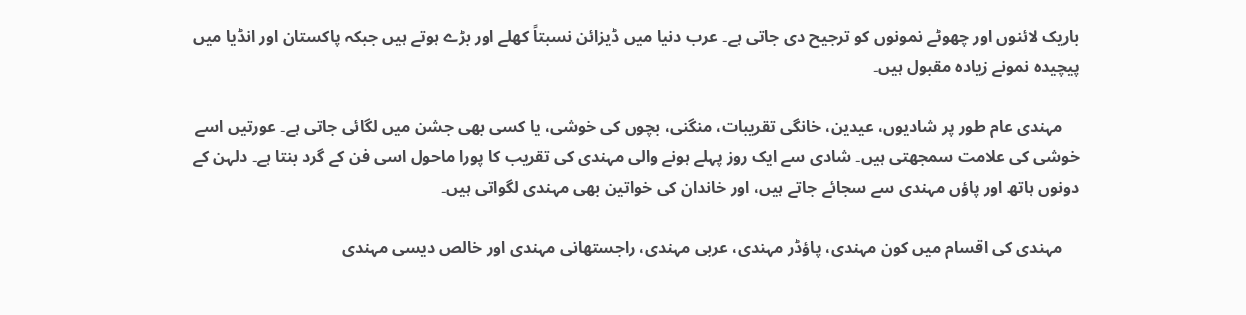باریک لائنوں اور چھوٹے نمونوں کو ترجیح دی جاتی ہے۔ عرب دنیا میں ڈیزائن نسبتاً کھلے اور بڑے ہوتے ہیں جبکہ پاکستان اور انڈیا میں پیچیدہ نمونے زیادہ مقبول ہیں۔

    مہندی عام طور پر شادیوں، عیدین، خانگی تقریبات، منگنی، بچوں کی خوشی، یا کسی بھی جشن میں لگائی جاتی ہے۔ عورتیں اسے خوشی کی علامت سمجھتی ہیں۔ شادی سے ایک روز پہلے ہونے والی مہندی کی تقریب کا پورا ماحول اسی فن کے گرد بنتا ہے۔ دلہن کے دونوں ہاتھ اور پاؤں مہندی سے سجائے جاتے ہیں، اور خاندان کی خواتین بھی مہندی لگواتی ہیں۔

    مہندی کی اقسام میں کون مہندی، پاؤڈر مہندی، عربی مہندی، راجستھانی مہندی اور خالص دیسی مہندی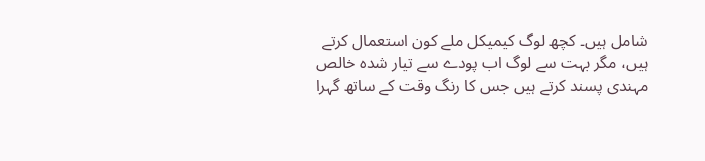شامل ہیں۔ کچھ لوگ کیمیکل ملے کون استعمال کرتے ہیں، مگر بہت سے لوگ اب پودے سے تیار شدہ خالص مہندی پسند کرتے ہیں جس کا رنگ وقت کے ساتھ گہرا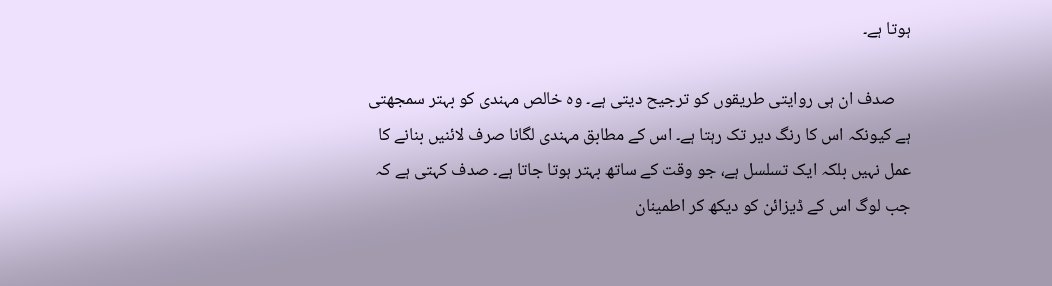ہوتا ہے۔

    صدف ان ہی روایتی طریقوں کو ترجیح دیتی ہے۔ وہ خالص مہندی کو بہتر سمجھتی ہے کیونکہ اس کا رنگ دیر تک رہتا ہے۔ اس کے مطابق مہندی لگانا صرف لائنیں بنانے کا عمل نہیں بلکہ ایک تسلسل ہے، جو وقت کے ساتھ بہتر ہوتا جاتا ہے۔ صدف کہتی ہے کہ جب لوگ اس کے ڈیزائن کو دیکھ کر اطمینان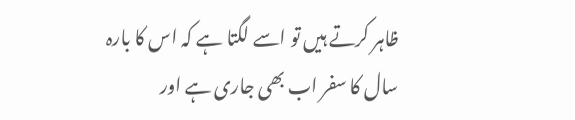ظاہر کرتے ہیں تو اسے لگتا ہے کہ اس کا بارہ سال کا سفر اب بھی جاری ہے اور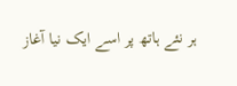ہر نئے ہاتھ پر اسے ایک نیا آغاز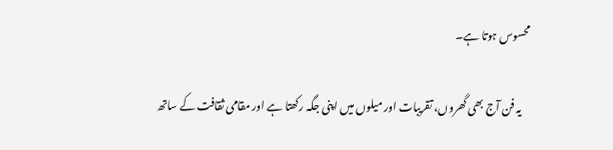محسوس ہوتا ہے۔

    یہ فن آج بھی گھروں، تقریبات اور میلوں میں اپنی جگہ رکھتا ہے اور مقامی ثقافت کے ساتھ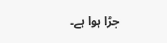جڑا ہوا ہے۔